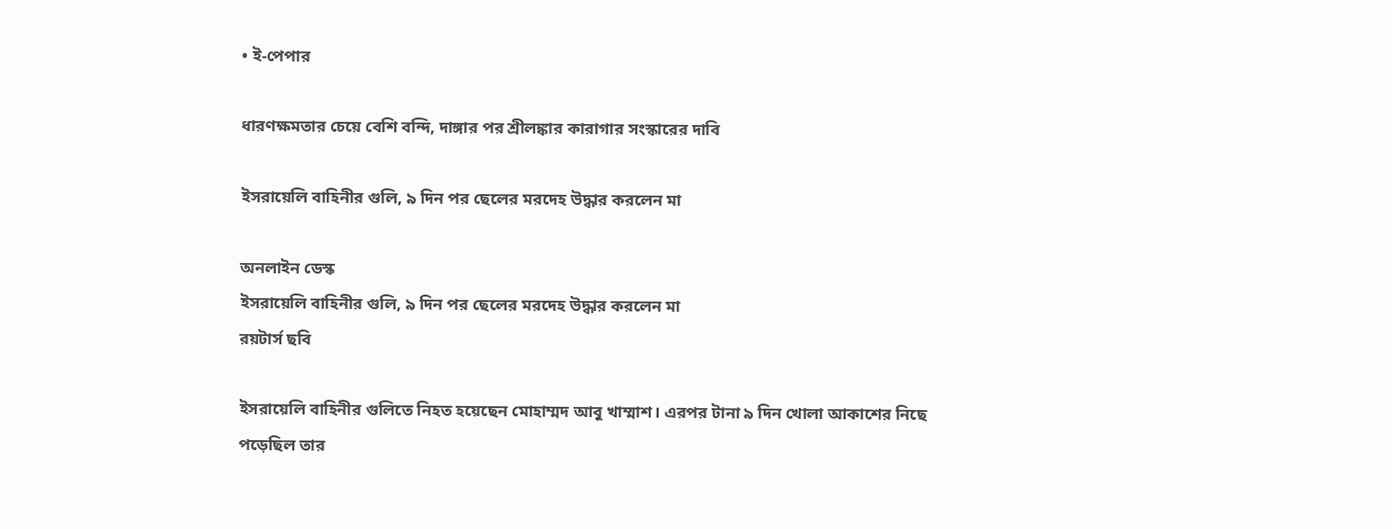• ই-পেপার

ধারণক্ষমতার চেয়ে বেশি বন্দি, দাঙ্গার পর শ্রীলঙ্কার কারাগার সংস্কারের দাবি

ইসরায়েলি বাহিনীর গুলি, ৯ দিন পর ছেলের মরদেহ উদ্ধার করলেন মা

অনলাইন ডেস্ক
ইসরায়েলি বাহিনীর গুলি, ৯ দিন পর ছেলের মরদেহ উদ্ধার করলেন মা
রয়টার্স ছবি

ইসরায়েলি বাহিনীর গুলিতে নিহত হয়েছেন মোহাম্মদ আবু খাম্মাশ। এরপর টানা ৯ দিন খোলা আকাশের নিছে পড়েছিল তার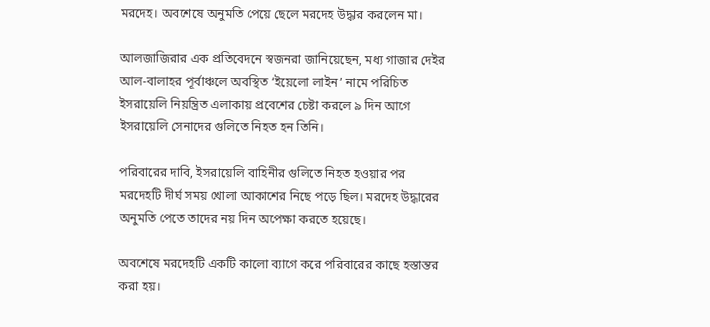মরদেহ। অবশেষে অনুমতি পেয়ে ছেলে মরদেহ উদ্ধার করলেন মা।

আলজাজিরার এক প্রতিবেদনে স্বজনরা জানিয়েছেন, মধ্য গাজার দেইর আল-বালাহর পূর্বাঞ্চলে অবস্থিত ‘ইয়েলো লাইন’ নামে পরিচিত ইসরায়েলি নিয়ন্ত্রিত এলাকায় প্রবেশের চেষ্টা করলে ৯ দিন আগে ইসরায়েলি সেনাদের গুলিতে নিহত হন তিনি।

পরিবারের দাবি, ইসরায়েলি বাহিনীর গুলিতে নিহত হওয়ার পর মরদেহটি দীর্ঘ সময় খোলা আকাশের নিছে পড়ে ছিল। মরদেহ উদ্ধারের অনুমতি পেতে তাদের নয় দিন অপেক্ষা করতে হয়েছে।

অবশেষে মরদেহটি একটি কালো ব্যাগে করে পরিবারের কাছে হস্তান্তর করা হয়।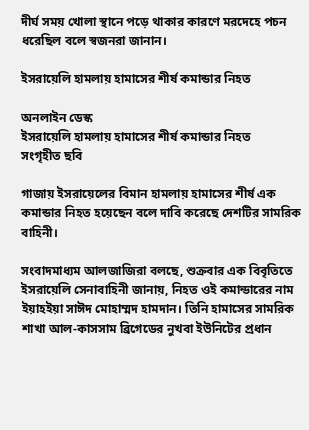দীর্ঘ সময় খোলা স্থানে পড়ে থাকার কারণে মরদেহে পচন ধরেছিল বলে স্বজনরা জানান।

ইসরায়েলি হামলায় হামাসের শীর্ষ কমান্ডার নিহত

অনলাইন ডেস্ক
ইসরায়েলি হামলায় হামাসের শীর্ষ কমান্ডার নিহত
সংগৃহীত ছবি

গাজায় ইসরায়েলের বিমান হামলায় হামাসের শীর্ষ এক কমান্ডার নিহত হয়েছেন বলে দাবি করেছে দেশটির সামরিক বাহিনী।

সংবাদমাধ্যম আলজাজিরা বলছে, শুক্রবার এক বিবৃতিতে ইসরায়েলি সেনাবাহিনী জানায়, নিহত ওই কমান্ডারের নাম ইয়াহইয়া সাঈদ মোহাম্মদ হামদান। তিনি হামাসের সামরিক শাখা আল-কাসসাম ব্রিগেডের নুখবা ইউনিটের প্রধান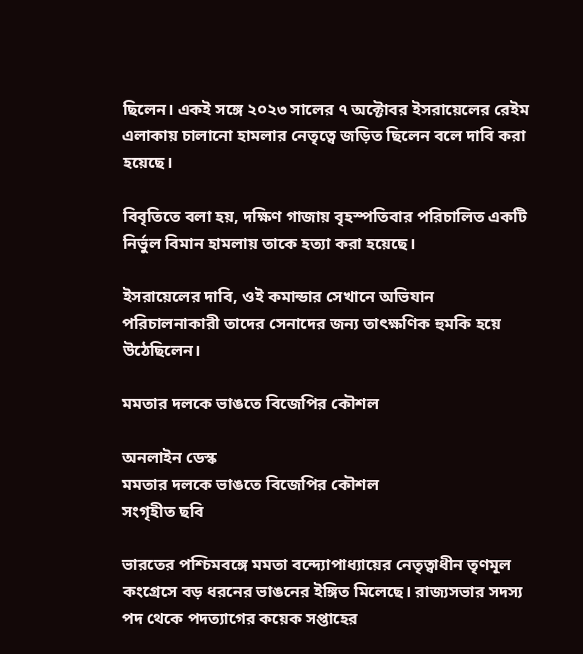ছিলেন। একই সঙ্গে ২০২৩ সালের ৭ অক্টোবর ইসরায়েলের রেইম এলাকায় চালানো হামলার নেতৃত্বে জড়িত ছিলেন বলে দাবি করা হয়েছে।

বিবৃতিতে বলা হয়, দক্ষিণ গাজায় বৃহস্পতিবার পরিচালিত একটি নির্ভুল বিমান হামলায় তাকে হত্যা করা হয়েছে।

ইসরায়েলের দাবি, ওই কমান্ডার সেখানে অভিযান পরিচালনাকারী তাদের সেনাদের জন্য তাৎক্ষণিক হুমকি হয়ে উঠেছিলেন।

মমতার দলকে ভাঙতে বিজেপির কৌশল

অনলাইন ডেস্ক
মমতার দলকে ভাঙতে বিজেপির কৌশল
সংগৃহীত ছবি

ভারতের পশ্চিমবঙ্গে মমতা বন্দ্যোপাধ্যায়ের নেতৃত্বাধীন তৃণমূল কংগ্রেসে বড় ধরনের ভাঙনের ইঙ্গিত মিলেছে। রাজ্যসভার সদস্য পদ থেকে পদত্যাগের কয়েক সপ্তাহের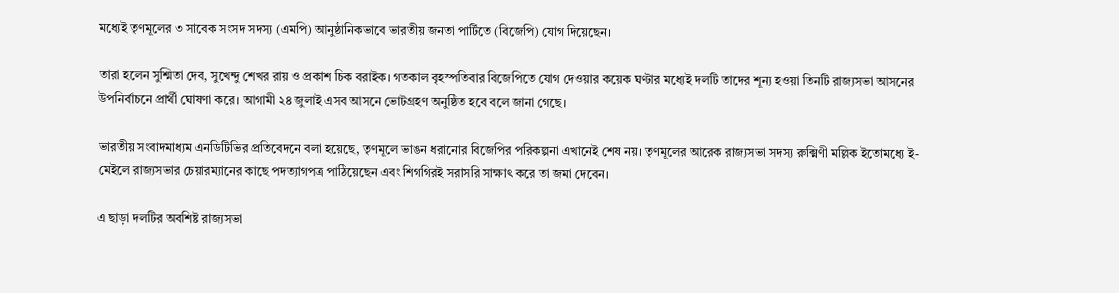মধ্যেই তৃণমূলের ৩ সাবেক সংসদ সদস্য (এমপি) আনুষ্ঠানিকভাবে ভারতীয় জনতা পার্টিতে (বিজেপি) যোগ দিয়েছেন।

তারা হলেন সুশ্মিতা দেব, সুখেন্দু শেখর রায় ও প্রকাশ চিক বরাইক। গতকাল বৃহস্পতিবার বিজেপিতে যোগ দেওয়ার কয়েক ঘণ্টার মধ্যেই দলটি তাদের শূন্য হওয়া তিনটি রাজ্যসভা আসনের উপনির্বাচনে প্রার্থী ঘোষণা করে। আগামী ২৪ জুলাই এসব আসনে ভোটগ্রহণ অনুষ্ঠিত হবে বলে জানা গেছে।

ভারতীয় সংবাদমাধ্যম এনডিটিভির প্রতিবেদনে বলা হয়েছে, তৃণমূলে ভাঙন ধরানোর বিজেপির পরিকল্পনা এখানেই শেষ নয়। তৃণমূলের আরেক রাজ্যসভা সদস্য রুক্মিণী মল্লিক ইতোমধ্যে ই-মেইলে রাজ্যসভার চেয়ারম্যানের কাছে পদত্যাগপত্র পাঠিয়েছেন এবং শিগগিরই সরাসরি সাক্ষাৎ করে তা জমা দেবেন।

এ ছাড়া দলটির অবশিষ্ট রাজ্যসভা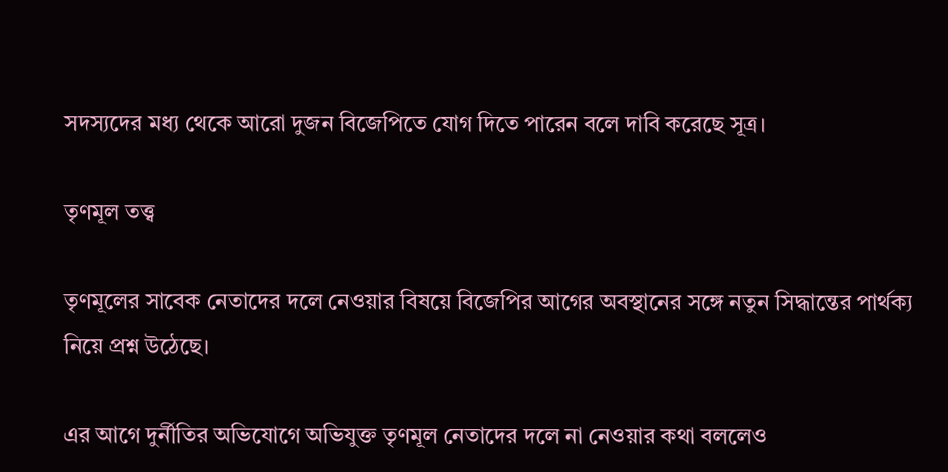সদস্যদের মধ্য থেকে আরো দুজন বিজেপিতে যোগ দিতে পারেন বলে দাবি করেছে সূত্র।

তৃণমূল তত্ত্ব

তৃণমূলের সাবেক নেতাদের দলে নেওয়ার বিষয়ে বিজেপির আগের অবস্থানের সঙ্গে নতুন সিদ্ধান্তের পার্থক্য নিয়ে প্রশ্ন উঠেছে।

এর আগে দুর্নীতির অভিযোগে অভিযুক্ত তৃণমূল নেতাদের দলে না নেওয়ার কথা বললেও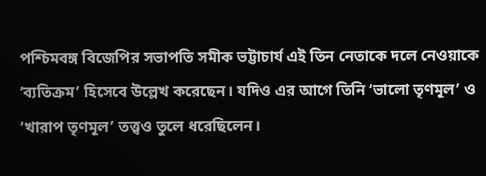পশ্চিমবঙ্গ বিজেপির সভাপতি সমীক ভট্টাচার্য এই তিন নেতাকে দলে নেওয়াকে ‘ব্যতিক্রম’ হিসেবে উল্লেখ করেছেন। যদিও এর আগে তিনি ‘ভালো তৃণমূল’ ও ‘খারাপ তৃণমূল’ তত্ত্বও তুলে ধরেছিলেন।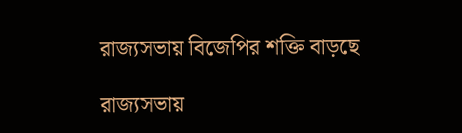রাজ্যসভায় বিজেপির শক্তি বাড়ছে

রাজ্যসভায়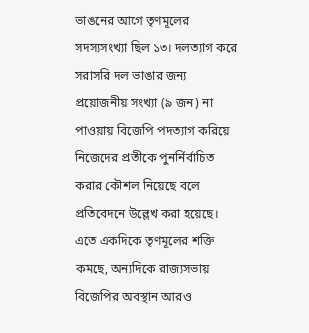ভাঙনের আগে তৃণমূলের সদস্যসংখ্যা ছিল ১৩। দলত্যাগ করে সরাসরি দল ভাঙার জন্য প্রয়োজনীয় সংখ্যা (৯ জন) না পাওয়ায় বিজেপি পদত্যাগ করিয়ে নিজেদের প্রতীকে পুনর্নির্বাচিত করার কৌশল নিয়েছে বলে প্রতিবেদনে উল্লেখ করা হয়েছে। এতে একদিকে তৃণমূলের শক্তি কমছে, অন্যদিকে রাজ্যসভায় বিজেপির অবস্থান আরও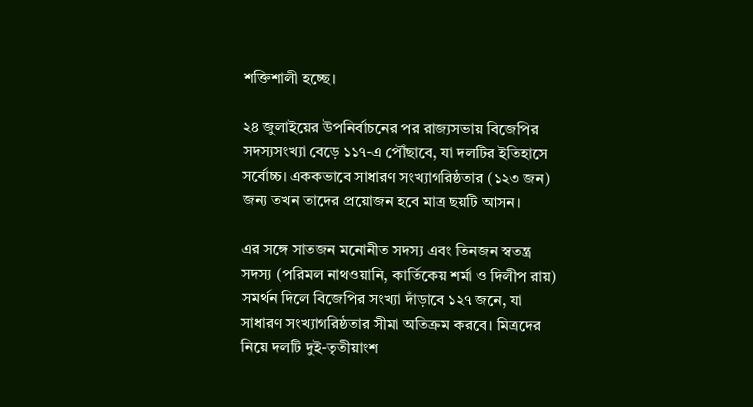শক্তিশালী হচ্ছে।

২৪ জুলাইয়ের উপনির্বাচনের পর রাজ্যসভায় বিজেপির সদস্যসংখ্যা বেড়ে ১১৭-এ পৌঁছাবে, যা দলটির ইতিহাসে সর্বোচ্চ। এককভাবে সাধারণ সংখ্যাগরিষ্ঠতার (১২৩ জন) জন্য তখন তাদের প্রয়োজন হবে মাত্র ছয়টি আসন।

এর সঙ্গে সাতজন মনোনীত সদস্য এবং তিনজন স্বতন্ত্র সদস্য (পরিমল নাথওয়ানি, কার্তিকেয় শর্মা ও দিলীপ রায়) সমর্থন দিলে বিজেপির সংখ্যা দাঁড়াবে ১২৭ জনে, যা সাধারণ সংখ্যাগরিষ্ঠতার সীমা অতিক্রম করবে। মিত্রদের নিয়ে দলটি দুই-তৃতীয়াংশ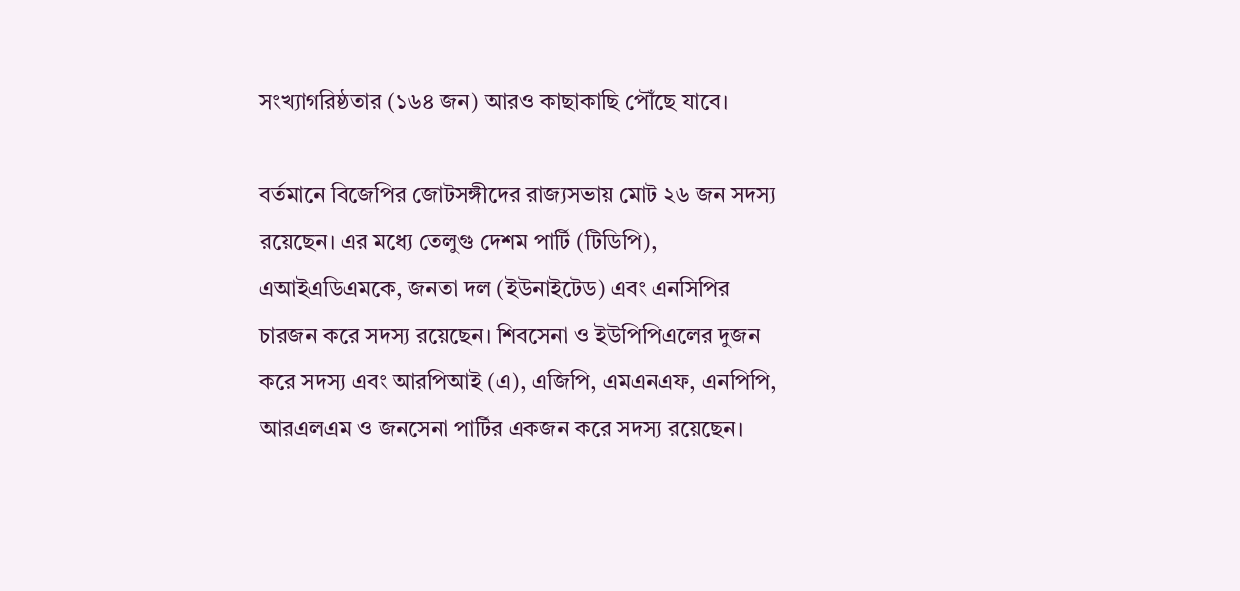সংখ্যাগরিষ্ঠতার (১৬৪ জন) আরও কাছাকাছি পৌঁছে যাবে।

বর্তমানে বিজেপির জোটসঙ্গীদের রাজ্যসভায় মোট ২৬ জন সদস্য রয়েছেন। এর মধ্যে তেলুগু দেশম পার্টি (টিডিপি), এআইএডিএমকে, জনতা দল (ইউনাইটেড) এবং এনসিপির চারজন করে সদস্য রয়েছেন। শিবসেনা ও ইউপিপিএলের দুজন করে সদস্য এবং আরপিআই (এ), এজিপি, এমএনএফ, এনপিপি, আরএলএম ও জনসেনা পার্টির একজন করে সদস্য রয়েছেন।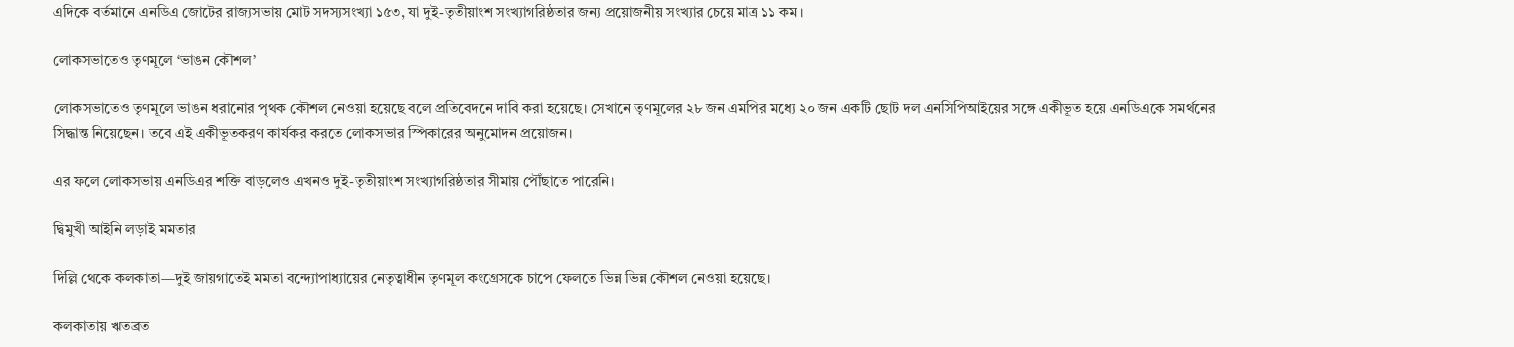এদিকে বর্তমানে এনডিএ জোটের রাজ্যসভায় মোট সদস্যসংখ্যা ১৫৩, যা দুই-তৃতীয়াংশ সংখ্যাগরিষ্ঠতার জন্য প্রয়োজনীয় সংখ্যার চেয়ে মাত্র ১১ কম।

লোকসভাতেও তৃণমূলে ‘ভাঙন কৌশল’

লোকসভাতেও তৃণমূলে ভাঙন ধরানোর পৃথক কৌশল নেওয়া হয়েছে বলে প্রতিবেদনে দাবি করা হয়েছে। সেখানে তৃণমূলের ২৮ জন এমপির মধ্যে ২০ জন একটি ছোট দল এনসিপিআইয়ের সঙ্গে একীভূত হয়ে এনডিএকে সমর্থনের সিদ্ধান্ত নিয়েছেন। তবে এই একীভূতকরণ কার্যকর করতে লোকসভার স্পিকারের অনুমোদন প্রয়োজন।

এর ফলে লোকসভায় এনডিএর শক্তি বাড়লেও এখনও দুই-তৃতীয়াংশ সংখ্যাগরিষ্ঠতার সীমায় পৌঁছাতে পারেনি।

দ্বিমুখী আইনি লড়াই মমতার

দিল্লি থেকে কলকাতা—দুই জায়গাতেই মমতা বন্দ্যোপাধ্যায়ের নেতৃত্বাধীন তৃণমূল কংগ্রেসকে চাপে ফেলতে ভিন্ন ভিন্ন কৌশল নেওয়া হয়েছে।

কলকাতায় ঋতব্রত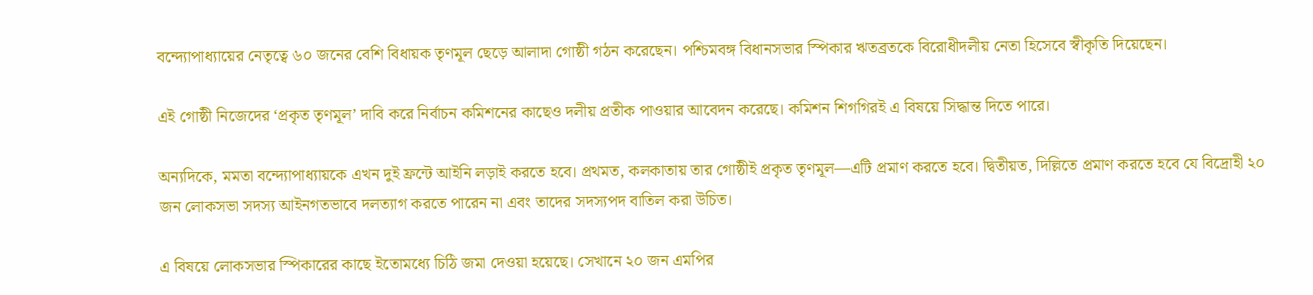বন্দ্যোপাধ্যায়ের নেতৃত্বে ৬০ জনের বেশি বিধায়ক তৃণমূল ছেড়ে আলাদা গোষ্ঠী গঠন করেছেন। পশ্চিমবঙ্গ বিধানসভার স্পিকার ঋতব্রতকে বিরোধীদলীয় নেতা হিসেবে স্বীকৃতি দিয়েছেন।

এই গোষ্ঠী নিজেদের ‘প্রকৃত তৃণমূল’ দাবি করে নির্বাচন কমিশনের কাছেও দলীয় প্রতীক পাওয়ার আবেদন করেছে। কমিশন শিগগিরই এ বিষয়ে সিদ্ধান্ত দিতে পারে।

অন্যদিকে, মমতা বন্দ্যোপাধ্যায়কে এখন দুই ফ্রন্টে আইনি লড়াই করতে হবে। প্রথমত, কলকাতায় তার গোষ্ঠীই প্রকৃত তৃণমূল—এটি প্রমাণ করতে হবে। দ্বিতীয়ত, দিল্লিতে প্রমাণ করতে হবে যে বিদ্রোহী ২০ জন লোকসভা সদস্য আইনগতভাবে দলত্যাগ করতে পারেন না এবং তাদের সদস্যপদ বাতিল করা উচিত।

এ বিষয়ে লোকসভার স্পিকারের কাছে ইতোমধ্যে চিঠি জমা দেওয়া হয়েছে। সেখানে ২০ জন এমপির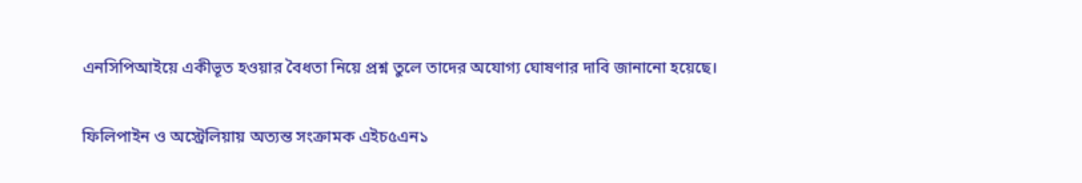এনসিপিআইয়ে একীভূত হওয়ার বৈধতা নিয়ে প্রশ্ন তুলে তাদের অযোগ্য ঘোষণার দাবি জানানো হয়েছে।

ফিলিপাইন ও অস্ট্রেলিয়ায় অত্যন্ত সংক্রামক এইচ৫এন১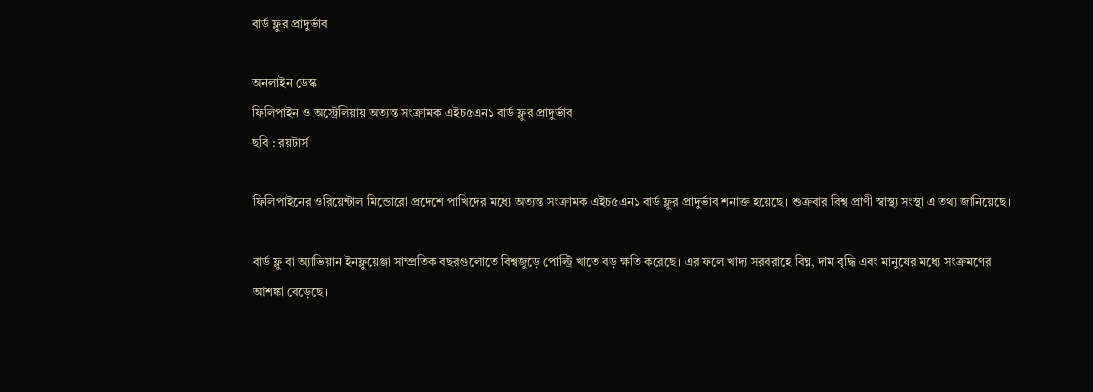বার্ড ফ্লুর প্রাদুর্ভাব

অনলাইন ডেস্ক
ফিলিপাইন ও অস্ট্রেলিয়ায় অত্যন্ত সংক্রামক এইচ৫এন১ বার্ড ফ্লুর প্রাদুর্ভাব
ছবি : রয়টার্স

ফিলিপাইনের ওরিয়েন্টাল মিন্ডোরো প্রদেশে পাখিদের মধ্যে অত্যন্ত সংক্রামক এইচ৫এন১ বার্ড ফ্লুর প্রাদুর্ভাব শনাক্ত হয়েছে। শুক্রবার বিশ্ব প্রাণী স্বাস্থ্য সংস্থা এ তথ্য জানিয়েছে।

বার্ড ফ্লু বা অ্যাভিয়ান ইনফ্লুয়েঞ্জা সাম্প্রতিক বছরগুলোতে বিশ্বজুড়ে পোল্ট্রি খাতে বড় ক্ষতি করেছে। এর ফলে খাদ্য সরবরাহে বিঘ্ন, দাম বৃদ্ধি এবং মানুষের মধ্যে সংক্রমণের আশঙ্কা বেড়েছে।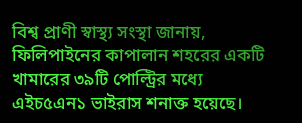বিশ্ব প্রাণী স্বাস্থ্য সংস্থা জানায়, ফিলিপাইনের কাপালান শহরের একটি খামারের ৩৯টি পোল্ট্রির মধ্যে এইচ৫এন১ ভাইরাস শনাক্ত হয়েছে।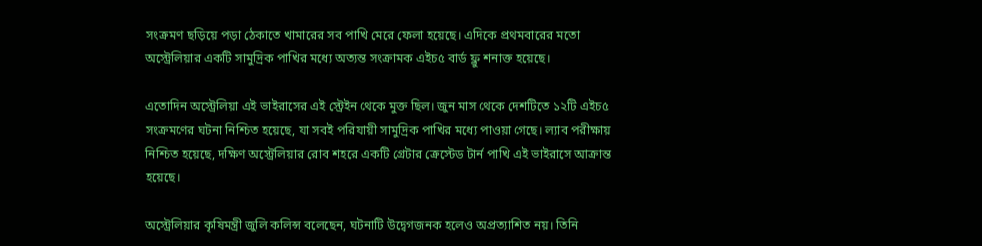সংক্রমণ ছড়িয়ে পড়া ঠেকাতে খামারের সব পাখি মেরে ফেলা হয়েছে। এদিকে প্রথমবারের মতো অস্ট্রেলিয়ার একটি সামুদ্রিক পাখির মধ্যে অত্যন্ত সংক্রামক এইচ৫ বার্ড ফ্লু শনাক্ত হয়েছে।

এতোদিন অস্ট্রেলিয়া এই ভাইরাসের এই স্ট্রেইন থেকে মুক্ত ছিল। জুন মাস থেকে দেশটিতে ১২টি এইচ৫ সংক্রমণের ঘটনা নিশ্চিত হয়েছে, যা সবই পরিযায়ী সামুদ্রিক পাখির মধ্যে পাওয়া গেছে। ল্যাব পরীক্ষায় নিশ্চিত হয়েছে, দক্ষিণ অস্ট্রেলিয়ার রোব শহরে একটি গ্রেটার ক্রেস্টেড টার্ন পাখি এই ভাইরাসে আক্রান্ত হয়েছে।

অস্ট্রেলিয়ার কৃষিমন্ত্রী জুলি কলিন্স বলেছেন, ঘটনাটি উদ্বেগজনক হলেও অপ্রত্যাশিত নয়। তিনি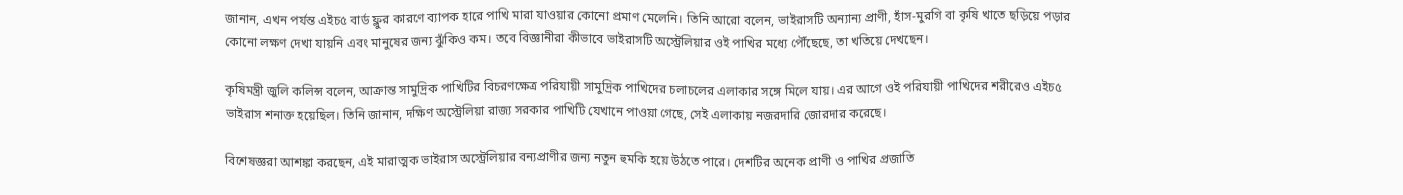জানান, এখন পর্যন্ত এইচ৫ বার্ড ফ্লুর কারণে ব্যাপক হারে পাখি মারা যাওয়ার কোনো প্রমাণ মেলেনি। তিনি আরো বলেন, ভাইরাসটি অন্যান্য প্রাণী, হাঁস-মুরগি বা কৃষি খাতে ছড়িয়ে পড়ার কোনো লক্ষণ দেখা যায়নি এবং মানুষের জন্য ঝুঁকিও কম। তবে বিজ্ঞানীরা কীভাবে ভাইরাসটি অস্ট্রেলিয়ার ওই পাখির মধ্যে পৌঁছেছে, তা খতিয়ে দেখছেন।

কৃষিমন্ত্রী জুলি কলিন্স বলেন, আক্রান্ত সামুদ্রিক পাখিটির বিচরণক্ষেত্র পরিযায়ী সামুদ্রিক পাখিদের চলাচলের এলাকার সঙ্গে মিলে যায়। এর আগে ওই পরিযায়ী পাখিদের শরীরেও এইচ৫ ভাইরাস শনাক্ত হয়েছিল। তিনি জানান, দক্ষিণ অস্ট্রেলিয়া রাজ্য সরকার পাখিটি যেখানে পাওয়া গেছে, সেই এলাকায় নজরদারি জোরদার করেছে।

বিশেষজ্ঞরা আশঙ্কা করছেন, এই মারাত্মক ভাইরাস অস্ট্রেলিয়ার বন্যপ্রাণীর জন্য নতুন হুমকি হয়ে উঠতে পারে। দেশটির অনেক প্রাণী ও পাখির প্রজাতি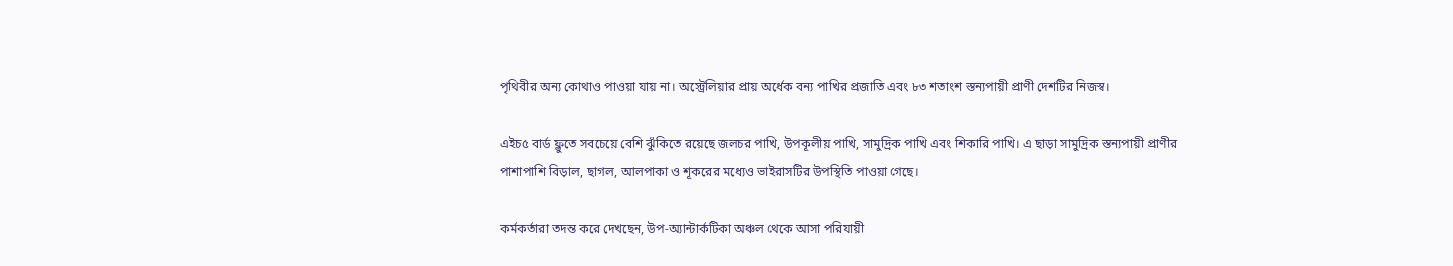পৃথিবীর অন্য কোথাও পাওয়া যায় না। অস্ট্রেলিয়ার প্রায় অর্ধেক বন্য পাখির প্রজাতি এবং ৮৩ শতাংশ স্তন্যপায়ী প্রাণী দেশটির নিজস্ব।

এইচ৫ বার্ড ফ্লুতে সবচেয়ে বেশি ঝুঁকিতে রয়েছে জলচর পাখি, উপকূলীয় পাখি, সামুদ্রিক পাখি এবং শিকারি পাখি। এ ছাড়া সামুদ্রিক স্তন্যপায়ী প্রাণীর পাশাপাশি বিড়াল, ছাগল, আলপাকা ও শূকরের মধ্যেও ভাইরাসটির উপস্থিতি পাওয়া গেছে।

কর্মকর্তারা তদন্ত করে দেখছেন, উপ-অ্যান্টার্কটিকা অঞ্চল থেকে আসা পরিযায়ী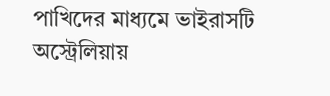পাখিদের মাধ্যমে ভাইরাসটি অস্ট্রেলিয়ায়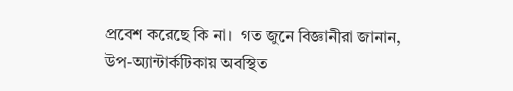প্রবেশ করেছে কি না।  গত জুনে বিজ্ঞানীরা জানান, উপ-অ্যান্টার্কটিকায় অবস্থিত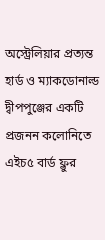অস্ট্রেলিয়ার প্রত্যন্ত হার্ড ও ম্যাকডোনাল্ড দ্বীপপুঞ্জের একটি প্রজনন কলোনিতে এইচ৫ বার্ড ফ্লুর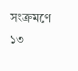সংক্রমণে ১৩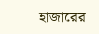হাজারের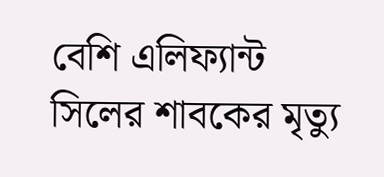বেশি এলিফ্যান্ট সিলের শাবকের মৃত্যু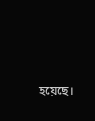হয়েছে।